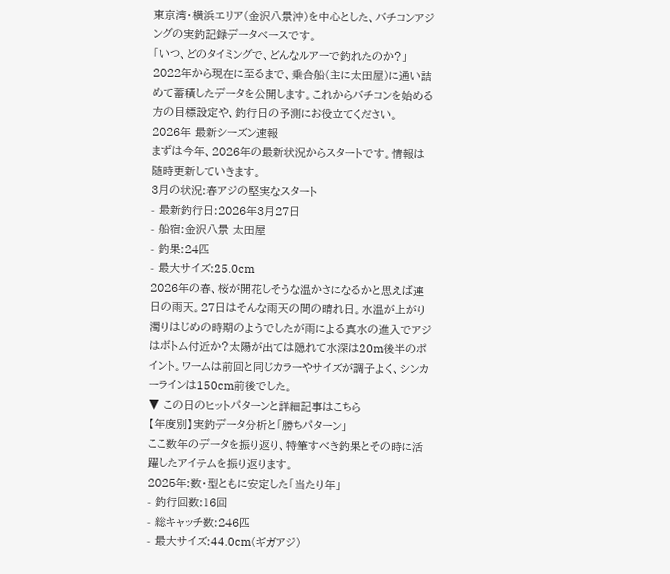東京湾・横浜エリア(金沢八景沖)を中心とした、バチコンアジングの実釣記録データベースです。
「いつ、どのタイミングで、どんなルアーで釣れたのか?」
2022年から現在に至るまで、乗合船(主に太田屋)に通い詰めて蓄積したデータを公開します。これからバチコンを始める方の目標設定や、釣行日の予測にお役立てください。
2026年 最新シーズン速報
まずは今年、2026年の最新状況からスタートです。情報は随時更新していきます。
3月の状況:春アジの堅実なスタート
- 最新釣行日:2026年3月27日
- 船宿:金沢八景 太田屋
- 釣果:24匹
- 最大サイズ:25.0cm
2026年の春、桜が開花しそうな温かさになるかと思えば連日の雨天。27日はそんな雨天の間の晴れ日。水温が上がり濁りはじめの時期のようでしたが雨による真水の進入でアジはボトム付近か?太陽が出ては隠れて水深は20m後半のポイント。ワームは前回と同じカラーやサイズが調子よく、シンカーラインは150cm前後でした。
▼ この日のヒットパターンと詳細記事はこちら
【年度別】実釣データ分析と「勝ちパターン」
ここ数年のデータを振り返り、特筆すべき釣果とその時に活躍したアイテムを振り返ります。
2025年:数・型ともに安定した「当たり年」
- 釣行回数:16回
- 総キャッチ数:246匹
- 最大サイズ:44.0cm(ギガアジ)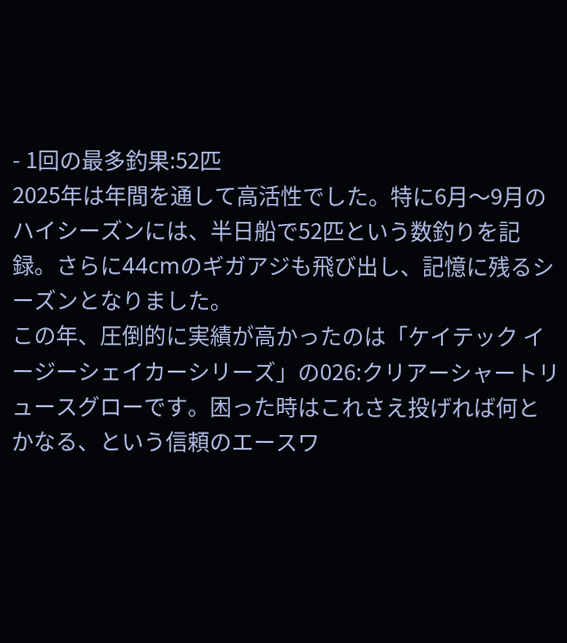- 1回の最多釣果:52匹
2025年は年間を通して高活性でした。特に6月〜9月のハイシーズンには、半日船で52匹という数釣りを記録。さらに44cmのギガアジも飛び出し、記憶に残るシーズンとなりました。
この年、圧倒的に実績が高かったのは「ケイテック イージーシェイカーシリーズ」の026:クリアーシャートリュースグローです。困った時はこれさえ投げれば何とかなる、という信頼のエースワ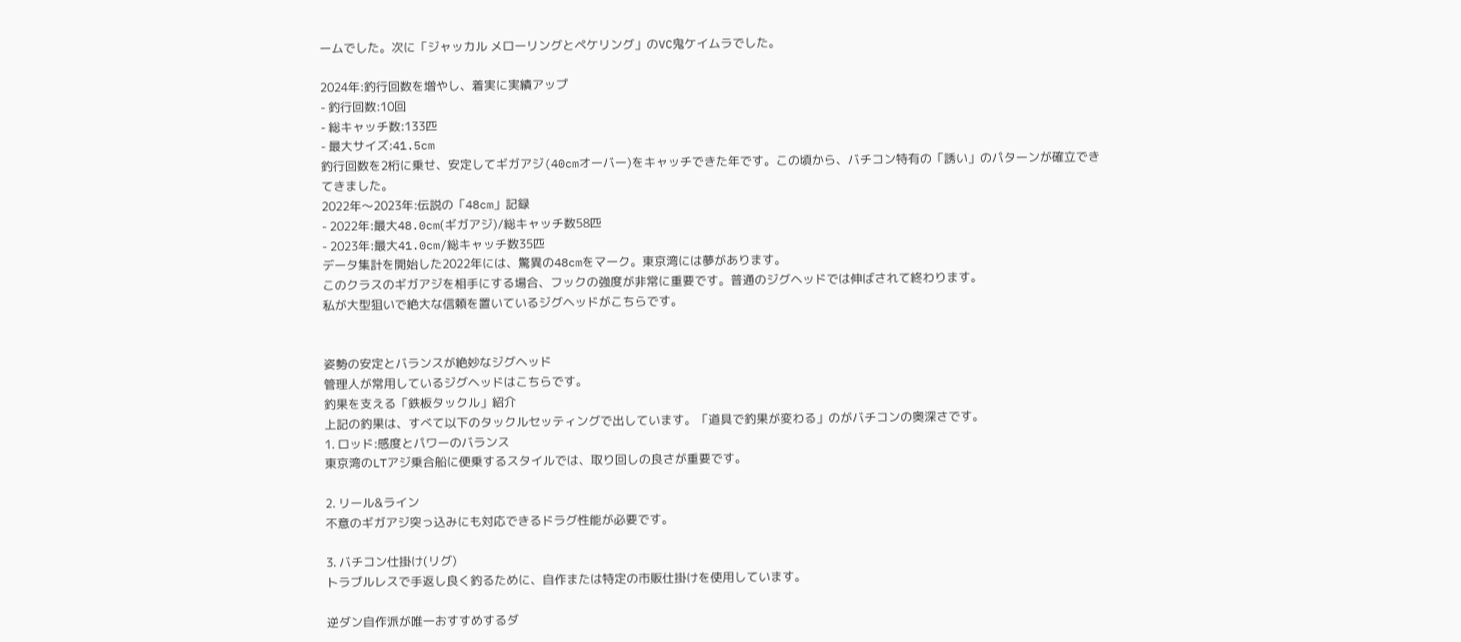ームでした。次に「ジャッカル メローリングとペケリング」のVC鬼ケイムラでした。

2024年:釣行回数を増やし、着実に実績アップ
- 釣行回数:10回
- 総キャッチ数:133匹
- 最大サイズ:41.5cm
釣行回数を2桁に乗せ、安定してギガアジ(40cmオーバー)をキャッチできた年です。この頃から、バチコン特有の「誘い」のパターンが確立できてきました。
2022年〜2023年:伝説の「48cm」記録
- 2022年:最大48.0cm(ギガアジ)/総キャッチ数58匹
- 2023年:最大41.0cm/総キャッチ数35匹
データ集計を開始した2022年には、驚異の48cmをマーク。東京湾には夢があります。
このクラスのギガアジを相手にする場合、フックの強度が非常に重要です。普通のジグヘッドでは伸ばされて終わります。
私が大型狙いで絶大な信頼を置いているジグヘッドがこちらです。


姿勢の安定とバランスが絶妙なジグヘッド
管理人が常用しているジグヘッドはこちらです。
釣果を支える「鉄板タックル」紹介
上記の釣果は、すべて以下のタックルセッティングで出しています。「道具で釣果が変わる」のがバチコンの奥深さです。
1. ロッド:感度とパワーのバランス
東京湾のLTアジ乗合船に便乗するスタイルでは、取り回しの良さが重要です。

2. リール&ライン
不意のギガアジ突っ込みにも対応できるドラグ性能が必要です。

3. バチコン仕掛け(リグ)
トラブルレスで手返し良く釣るために、自作または特定の市販仕掛けを使用しています。

逆ダン自作派が唯一おすすめするダ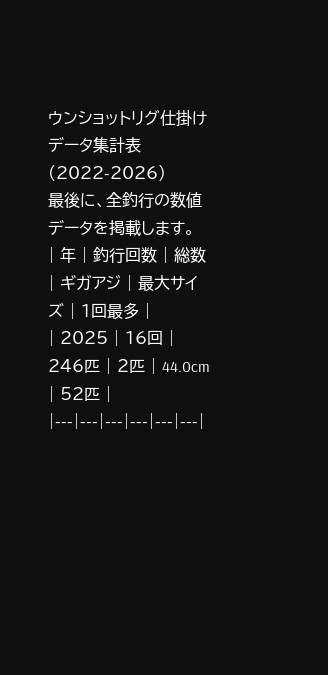ウンショットリグ仕掛け
データ集計表(2022-2026)
最後に、全釣行の数値データを掲載します。
| 年 | 釣行回数 | 総数 | ギガアジ | 最大サイズ | 1回最多 |
| 2025 | 16回 | 246匹 | 2匹 | 44.0cm | 52匹 |
|---|---|---|---|---|---|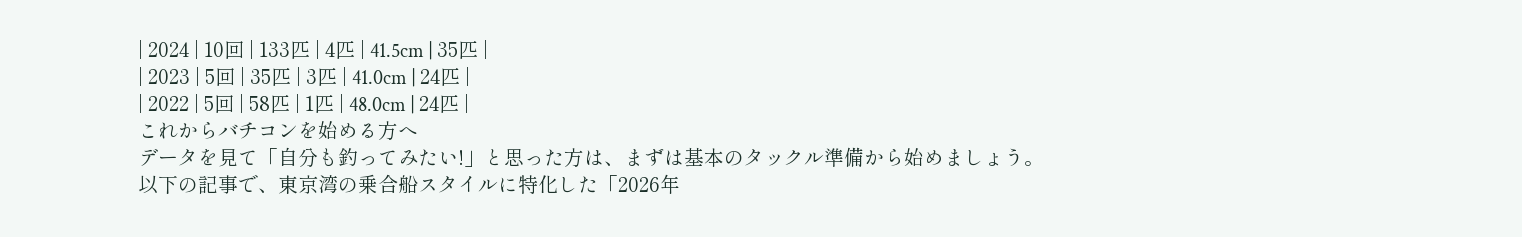| 2024 | 10回 | 133匹 | 4匹 | 41.5cm | 35匹 |
| 2023 | 5回 | 35匹 | 3匹 | 41.0cm | 24匹 |
| 2022 | 5回 | 58匹 | 1匹 | 48.0cm | 24匹 |
これからバチコンを始める方へ
データを見て「自分も釣ってみたい!」と思った方は、まずは基本のタックル準備から始めましょう。
以下の記事で、東京湾の乗合船スタイルに特化した「2026年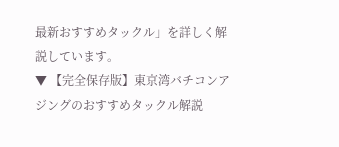最新おすすめタックル」を詳しく解説しています。
▼ 【完全保存版】東京湾バチコンアジングのおすすめタックル解説